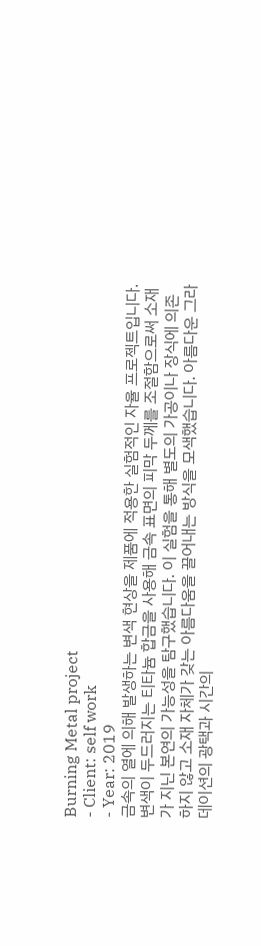Burning Metal project
- Client: self work
- Year: 2019
금속의 열에 의해 발생하는 변색 현상을 제품에 적용한 실험적인 자율 프로젝트입니다. 변색이 두드러지는 티타늄 합금을 사용해 금속 표면의 피막 두께를 조절함으로써 소재가 지닌 본연의 가능성을 탐구했습니다. 이 실험을 통해 별도의 가공이나 장식에 의존하지 않고 소재 자체가 갖는 아름다움을 끌어내는 방식을 모색했습니다. 아름다운 그라데이션의 광택과 시간의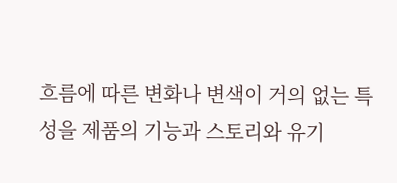흐름에 따른 변화나 변색이 거의 없는 특성을 제품의 기능과 스토리와 유기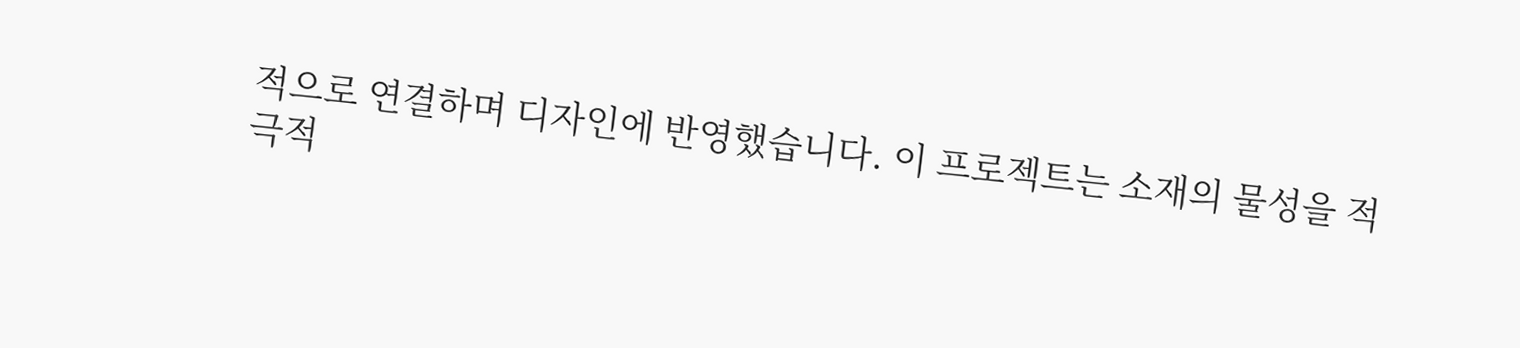적으로 연결하며 디자인에 반영했습니다. 이 프로젝트는 소재의 물성을 적극적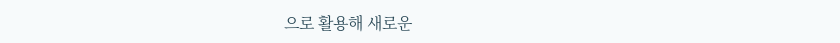으로 활용해 새로운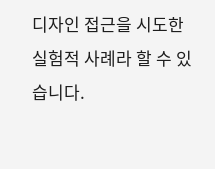디자인 접근을 시도한 실험적 사례라 할 수 있습니다.